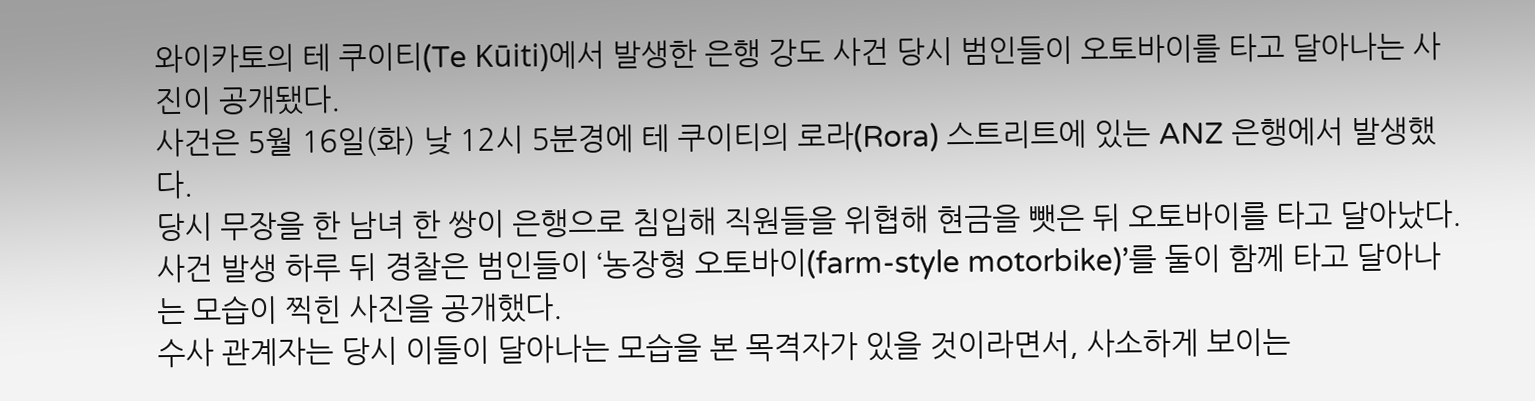와이카토의 테 쿠이티(Te Kūiti)에서 발생한 은행 강도 사건 당시 범인들이 오토바이를 타고 달아나는 사진이 공개됐다.
사건은 5월 16일(화) 낮 12시 5분경에 테 쿠이티의 로라(Rora) 스트리트에 있는 ANZ 은행에서 발생했다.
당시 무장을 한 남녀 한 쌍이 은행으로 침입해 직원들을 위협해 현금을 뺏은 뒤 오토바이를 타고 달아났다.
사건 발생 하루 뒤 경찰은 범인들이 ‘농장형 오토바이(farm-style motorbike)’를 둘이 함께 타고 달아나는 모습이 찍힌 사진을 공개했다.
수사 관계자는 당시 이들이 달아나는 모습을 본 목격자가 있을 것이라면서, 사소하게 보이는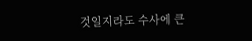것일지라도 수사에 큰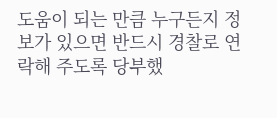도움이 되는 만큼 누구든지 정보가 있으면 반드시 경찰로 연락해 주도록 당부했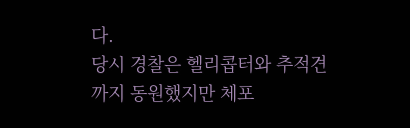다.
당시 경찰은 헬리콥터와 추적견까지 동원했지만 체포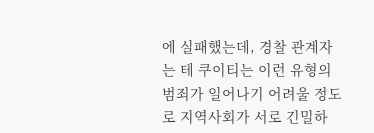에 실패했는데, 경찰 관계자는 테 쿠이티는 이런 유형의 범죄가 일어나기 어려울 정도로 지역사회가 서로 긴밀하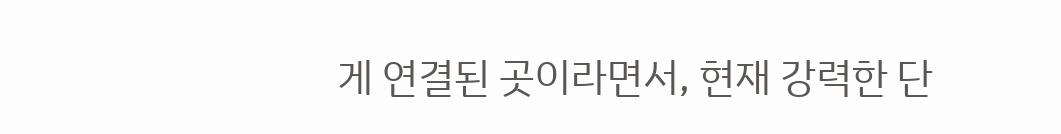게 연결된 곳이라면서, 현재 강력한 단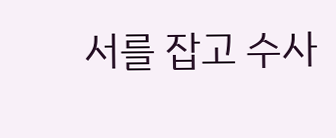서를 잡고 수사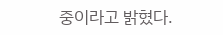중이라고 밝혔다.